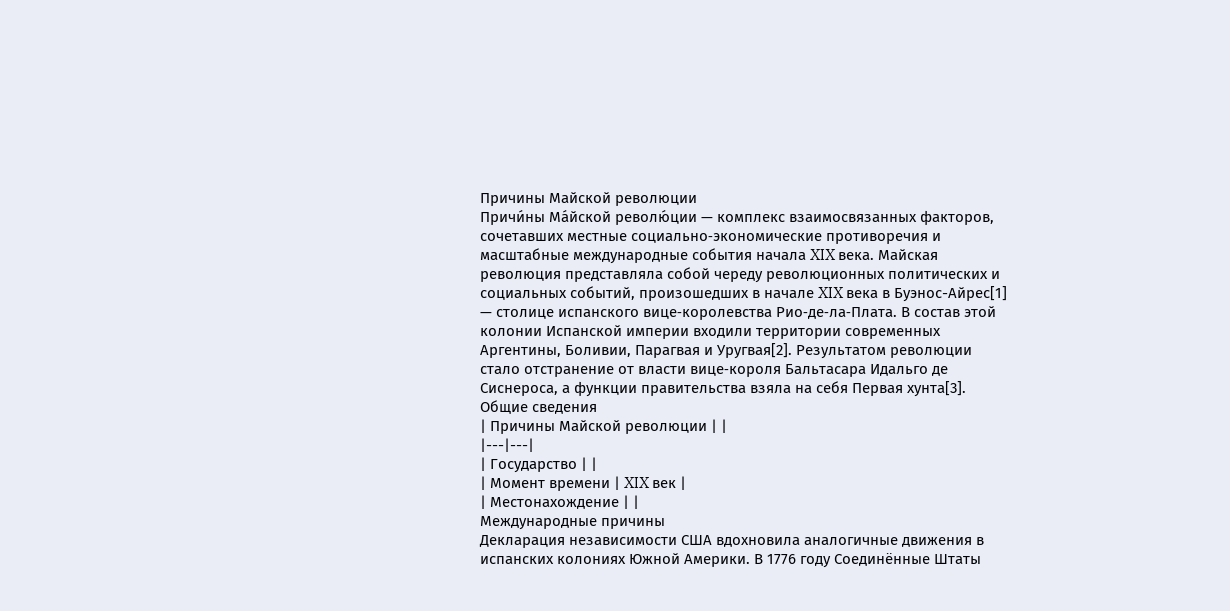Причины Майской революции
Причи́ны Ма́йской револю́ции — комплекс взаимосвязанных факторов, сочетавших местные социально‑экономические противоречия и масштабные международные события начала XIX века. Майская революция представляла собой череду революционных политических и социальных событий, произошедших в начале XIX века в Буэнос-Айрес[1] — столице испанского вице‑королевства Рио‑де‑ла‑Плата. В состав этой колонии Испанской империи входили территории современных Аргентины, Боливии, Парагвая и Уругвая[2]. Результатом революции стало отстранение от власти вице‑короля Бальтасара Идальго де Сиснероса, а функции правительства взяла на себя Первая хунта[3].
Общие сведения
| Причины Майской революции | |
|---|---|
| Государство | |
| Момент времени | XIX век |
| Местонахождение | |
Международные причины
Декларация независимости США вдохновила аналогичные движения в испанских колониях Южной Америки. В 1776 году Соединённые Штаты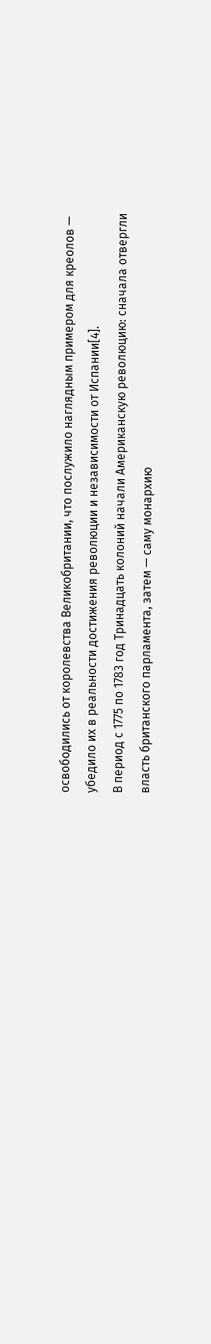освободились от королевства Великобритании, что послужило наглядным примером для креолов — убедило их в реальности достижения революции и независимости от Испании[4].
В период с 1775 по 1783 год Тринадцать колоний начали Американскую революцию: сначала отвергли власть британского парламента, затем — саму монархию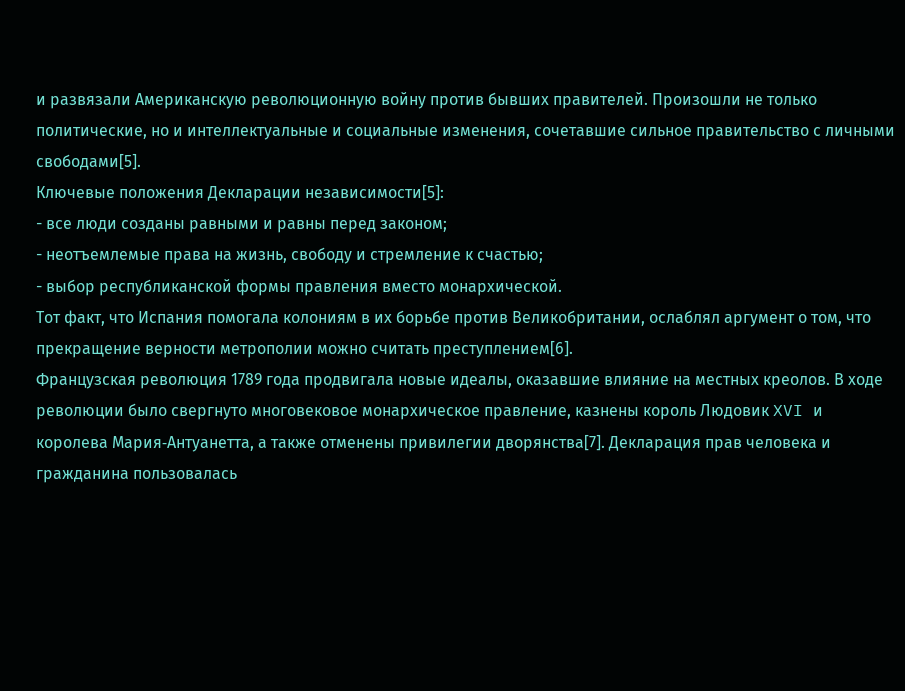и развязали Американскую революционную войну против бывших правителей. Произошли не только политические, но и интеллектуальные и социальные изменения, сочетавшие сильное правительство с личными свободами[5].
Ключевые положения Декларации независимости[5]:
- все люди созданы равными и равны перед законом;
- неотъемлемые права на жизнь, свободу и стремление к счастью;
- выбор республиканской формы правления вместо монархической.
Тот факт, что Испания помогала колониям в их борьбе против Великобритании, ослаблял аргумент о том, что прекращение верности метрополии можно считать преступлением[6].
Французская революция 1789 года продвигала новые идеалы, оказавшие влияние на местных креолов. В ходе революции было свергнуто многовековое монархическое правление, казнены король Людовик XVI и королева Мария‑Антуанетта, а также отменены привилегии дворянства[7]. Декларация прав человека и гражданина пользовалась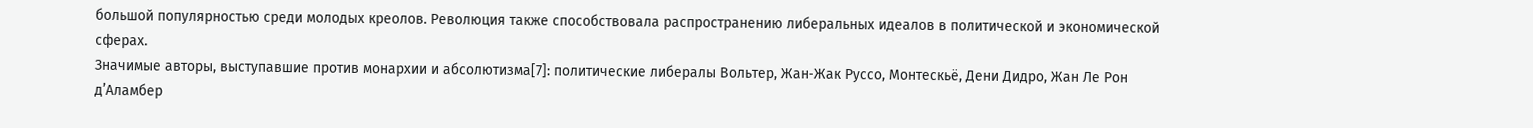большой популярностью среди молодых креолов. Революция также способствовала распространению либеральных идеалов в политической и экономической сферах.
Значимые авторы, выступавшие против монархии и абсолютизма[7]: политические либералы Вольтер, Жан‑Жак Руссо, Монтескьё, Дени Дидро, Жан Ле Рон д’Аламбер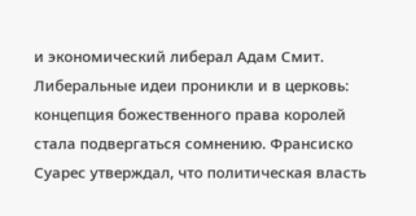и экономический либерал Адам Смит.
Либеральные идеи проникли и в церковь: концепция божественного права королей стала подвергаться сомнению. Франсиско Суарес утверждал, что политическая власть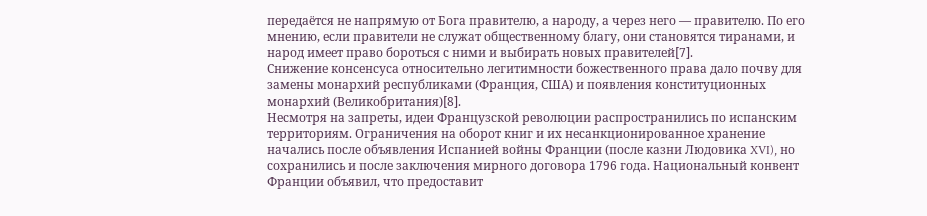передаётся не напрямую от Бога правителю, а народу, а через него — правителю. По его мнению, если правители не служат общественному благу, они становятся тиранами, и народ имеет право бороться с ними и выбирать новых правителей[7].
Снижение консенсуса относительно легитимности божественного права дало почву для замены монархий республиками (Франция, США) и появления конституционных монархий (Великобритания)[8].
Несмотря на запреты, идеи Французской революции распространились по испанским территориям. Ограничения на оборот книг и их несанкционированное хранение начались после объявления Испанией войны Франции (после казни Людовика XVI), но сохранились и после заключения мирного договора 1796 года. Национальный конвент Франции объявил, что предоставит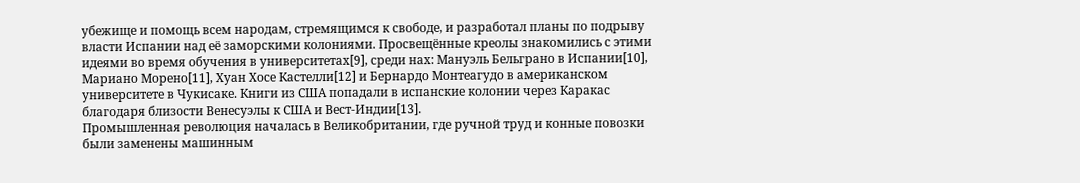убежище и помощь всем народам, стремящимся к свободе, и разработал планы по подрыву власти Испании над её заморскими колониями. Просвещённые креолы знакомились с этими идеями во время обучения в университетах[9], среди нах: Мануэль Бельграно в Испании[10], Мариано Морено[11], Хуан Хосе Кастелли[12] и Бернардо Монтеагудо в американском университете в Чукисаке. Книги из США попадали в испанские колонии через Каракас благодаря близости Венесуэлы к США и Вест‑Индии[13].
Промышленная революция началась в Великобритании, где ручной труд и конные повозки были заменены машинным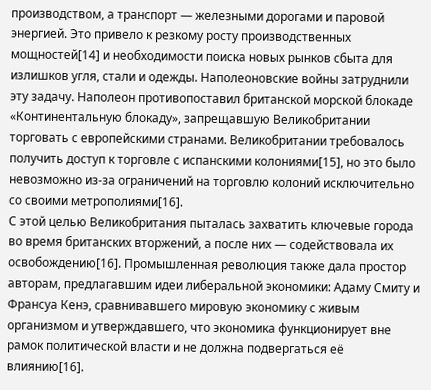производством, а транспорт — железными дорогами и паровой энергией. Это привело к резкому росту производственных мощностей[14] и необходимости поиска новых рынков сбыта для излишков угля, стали и одежды. Наполеоновские войны затруднили эту задачу. Наполеон противопоставил британской морской блокаде «Континентальную блокаду», запрещавшую Великобритании торговать с европейскими странами. Великобритании требовалось получить доступ к торговле с испанскими колониями[15], но это было невозможно из‑за ограничений на торговлю колоний исключительно со своими метрополиями[16].
С этой целью Великобритания пыталась захватить ключевые города во время британских вторжений, а после них — содействовала их освобождению[16]. Промышленная революция также дала простор авторам, предлагавшим идеи либеральной экономики: Адаму Смиту и Франсуа Кенэ, сравнивавшего мировую экономику с живым организмом и утверждавшего, что экономика функционирует вне рамок политической власти и не должна подвергаться её влиянию[16].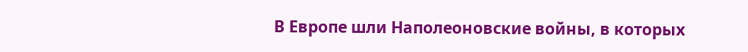В Европе шли Наполеоновские войны, в которых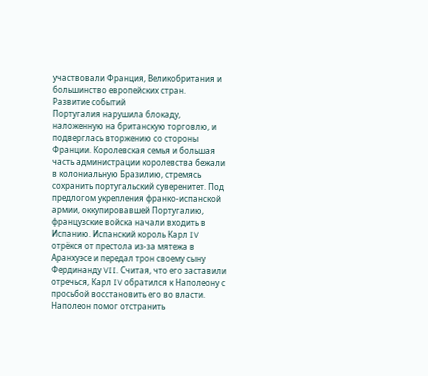участвовали Франция, Великобритания и большинство европейских стран.
Развитие событий
Португалия нарушила блокаду, наложенную на британскую торговлю, и подверглась вторжению со стороны Франции. Королевская семья и большая часть администрации королевства бежали в колониальную Бразилию, стремясь сохранить португальский суверенитет. Под предлогом укрепления франко‑испанской армии, оккупировавшей Португалию, французские войска начали входить в Испанию. Испанский король Карл IV отрёкся от престола из‑за мятежа в Аранхуэсе и передал трон своему сыну Фердинанду VII. Считая, что его заставили отречься, Карл IV обратился к Наполеону с просьбой восстановить его во власти. Наполеон помог отстранить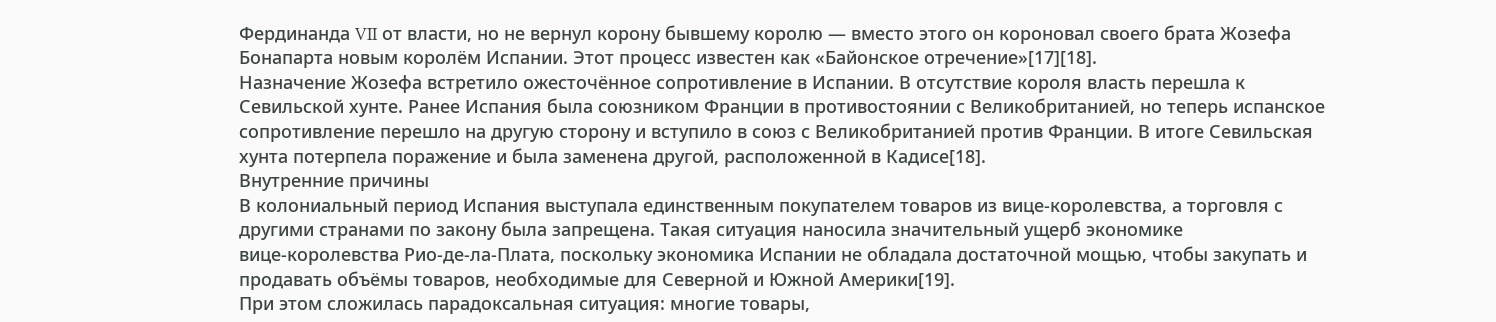Фердинанда VII от власти, но не вернул корону бывшему королю — вместо этого он короновал своего брата Жозефа Бонапарта новым королём Испании. Этот процесс известен как «Байонское отречение»[17][18].
Назначение Жозефа встретило ожесточённое сопротивление в Испании. В отсутствие короля власть перешла к Севильской хунте. Ранее Испания была союзником Франции в противостоянии с Великобританией, но теперь испанское сопротивление перешло на другую сторону и вступило в союз с Великобританией против Франции. В итоге Севильская хунта потерпела поражение и была заменена другой, расположенной в Кадисе[18].
Внутренние причины
В колониальный период Испания выступала единственным покупателем товаров из вице‑королевства, а торговля с другими странами по закону была запрещена. Такая ситуация наносила значительный ущерб экономике вице‑королевства Рио‑де‑ла‑Плата, поскольку экономика Испании не обладала достаточной мощью, чтобы закупать и продавать объёмы товаров, необходимые для Северной и Южной Америки[19].
При этом сложилась парадоксальная ситуация: многие товары,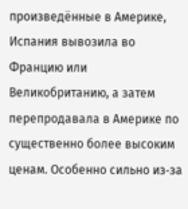произведённые в Америке, Испания вывозила во Францию или Великобританию, а затем перепродавала в Америке по существенно более высоким ценам. Особенно сильно из‑за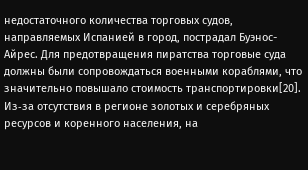недостаточного количества торговых судов, направляемых Испанией в город, пострадал Буэнос-Айрес. Для предотвращения пиратства торговые суда должны были сопровождаться военными кораблями, что значительно повышало стоимость транспортировки[20].
Из‑за отсутствия в регионе золотых и серебряных ресурсов и коренного населения, на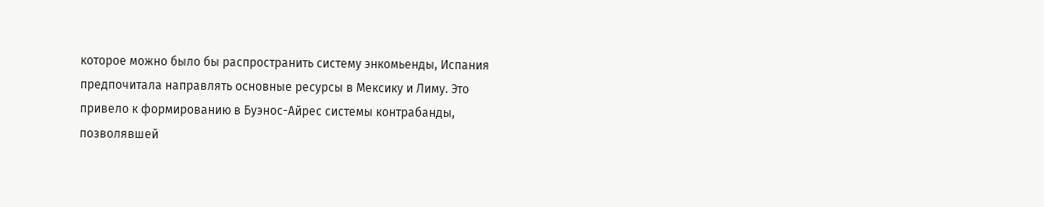которое можно было бы распространить систему энкомьенды, Испания предпочитала направлять основные ресурсы в Мексику и Лиму. Это привело к формированию в Буэнос-Айрес системы контрабанды, позволявшей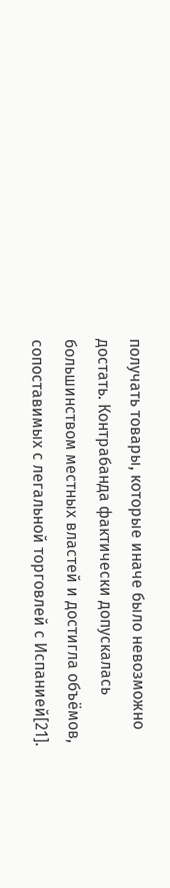получать товары, которые иначе было невозможно достать. Контрабанда фактически допускалась большинством местных властей и достигла объёмов, сопоставимых с легальной торговлей с Испанией[21].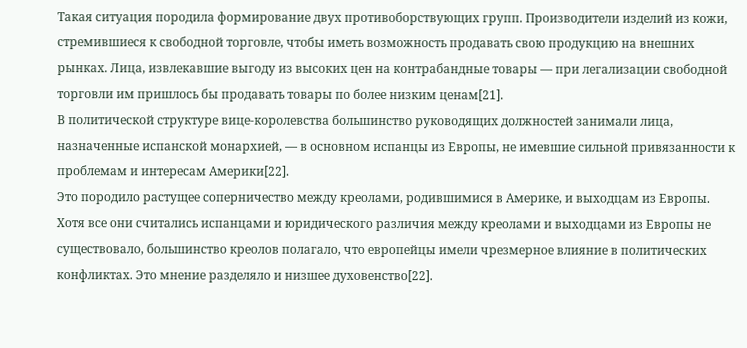Такая ситуация породила формирование двух противоборствующих групп. Производители изделий из кожи, стремившиеся к свободной торговле, чтобы иметь возможность продавать свою продукцию на внешних рынках. Лица, извлекавшие выгоду из высоких цен на контрабандные товары — при легализации свободной торговли им пришлось бы продавать товары по более низким ценам[21].
В политической структуре вице‑королевства большинство руководящих должностей занимали лица, назначенные испанской монархией, — в основном испанцы из Европы, не имевшие сильной привязанности к проблемам и интересам Америки[22].
Это породило растущее соперничество между креолами, родившимися в Америке, и выходцам из Европы. Хотя все они считались испанцами и юридического различия между креолами и выходцами из Европы не существовало, большинство креолов полагало, что европейцы имели чрезмерное влияние в политических конфликтах. Это мнение разделяло и низшее духовенство[22].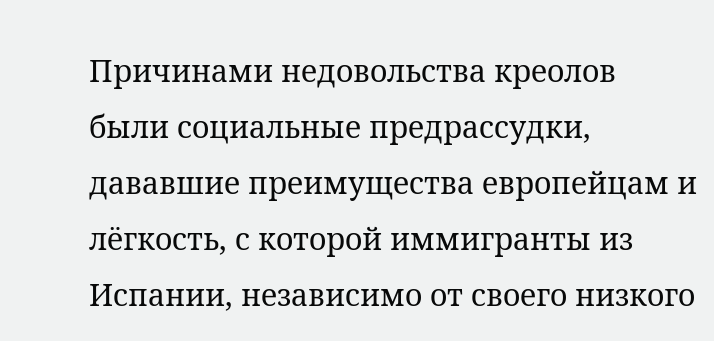Причинами недовольства креолов были социальные предрассудки, дававшие преимущества европейцам и лёгкость, с которой иммигранты из Испании, независимо от своего низкого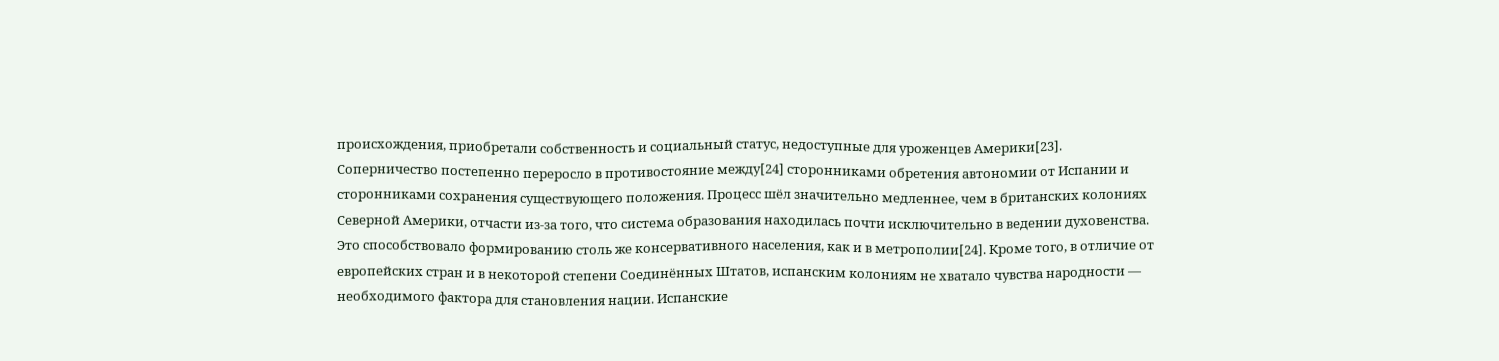происхождения, приобретали собственность и социальный статус, недоступные для уроженцев Америки[23]. Соперничество постепенно переросло в противостояние между[24] сторонниками обретения автономии от Испании и сторонниками сохранения существующего положения. Процесс шёл значительно медленнее, чем в британских колониях Северной Америки, отчасти из‑за того, что система образования находилась почти исключительно в ведении духовенства. Это способствовало формированию столь же консервативного населения, как и в метрополии[24]. Кроме того, в отличие от европейских стран и в некоторой степени Соединённых Штатов, испанским колониям не хватало чувства народности — необходимого фактора для становления нации. Испанские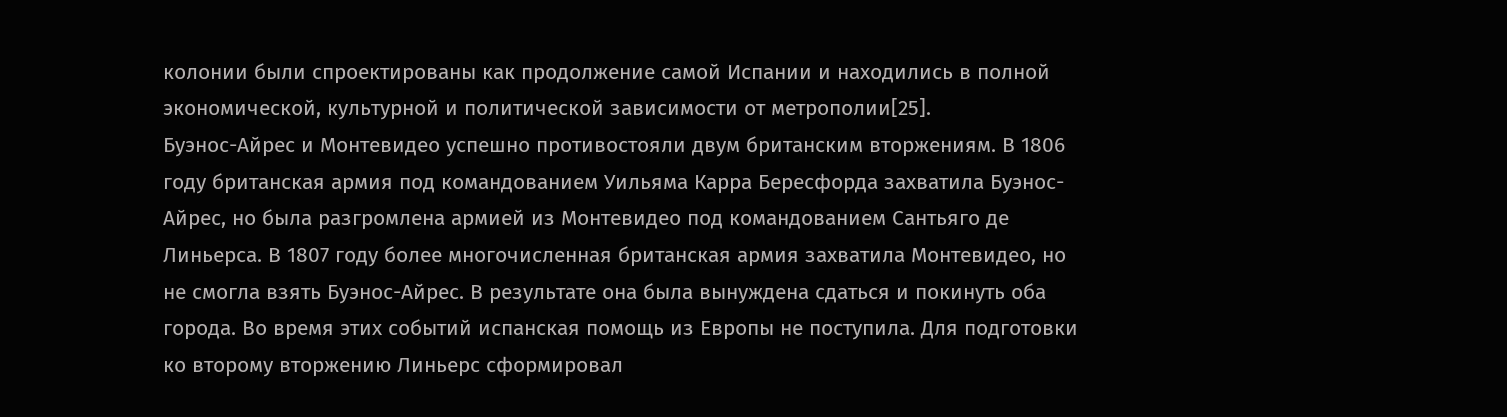колонии были спроектированы как продолжение самой Испании и находились в полной экономической, культурной и политической зависимости от метрополии[25].
Буэнос-Айрес и Монтевидео успешно противостояли двум британским вторжениям. В 1806 году британская армия под командованием Уильяма Карра Бересфорда захватила Буэнос-Айрес, но была разгромлена армией из Монтевидео под командованием Сантьяго де Линьерса. В 1807 году более многочисленная британская армия захватила Монтевидео, но не смогла взять Буэнос-Айрес. В результате она была вынуждена сдаться и покинуть оба города. Во время этих событий испанская помощь из Европы не поступила. Для подготовки ко второму вторжению Линьерс сформировал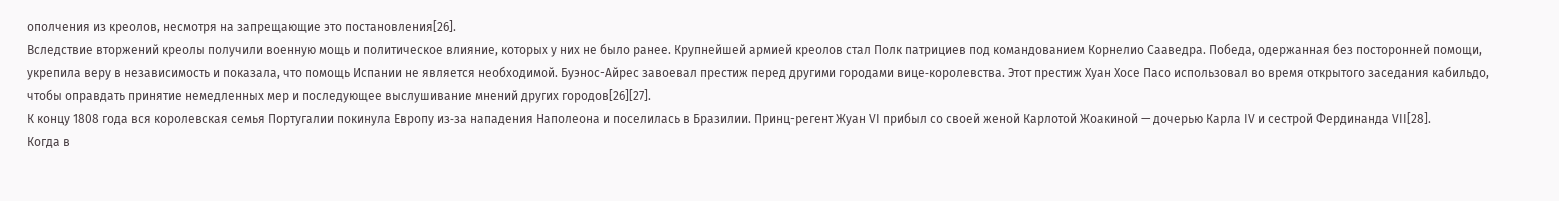ополчения из креолов, несмотря на запрещающие это постановления[26].
Вследствие вторжений креолы получили военную мощь и политическое влияние, которых у них не было ранее. Крупнейшей армией креолов стал Полк патрициев под командованием Корнелио Сааведра. Победа, одержанная без посторонней помощи, укрепила веру в независимость и показала, что помощь Испании не является необходимой. Буэнос-Айрес завоевал престиж перед другими городами вице‑королевства. Этот престиж Хуан Хосе Пасо использовал во время открытого заседания кабильдо, чтобы оправдать принятие немедленных мер и последующее выслушивание мнений других городов[26][27].
К концу 1808 года вся королевская семья Португалии покинула Европу из‑за нападения Наполеона и поселилась в Бразилии. Принц-регент Жуан VI прибыл со своей женой Карлотой Жоакиной — дочерью Карла IV и сестрой Фердинанда VII[28].
Когда в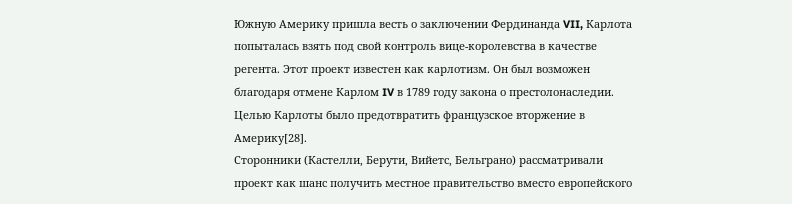Южную Америку пришла весть о заключении Фердинанда VII, Карлота попыталась взять под свой контроль вице‑королевства в качестве регента. Этот проект известен как карлотизм. Он был возможен благодаря отмене Карлом IV в 1789 году закона о престолонаследии. Целью Карлоты было предотвратить французское вторжение в Америку[28].
Сторонники (Кастелли, Берути, Вийетс, Бельграно) рассматривали проект как шанс получить местное правительство вместо европейского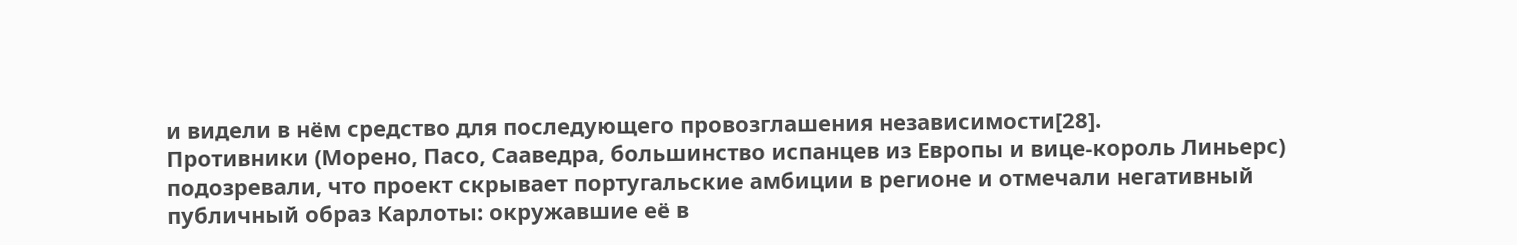и видели в нём средство для последующего провозглашения независимости[28].
Противники (Морено, Пасо, Сааведра, большинство испанцев из Европы и вице‑король Линьерс) подозревали, что проект скрывает португальские амбиции в регионе и отмечали негативный публичный образ Карлоты: окружавшие её в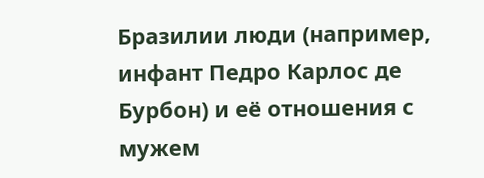Бразилии люди (например, инфант Педро Карлос де Бурбон) и её отношения с мужем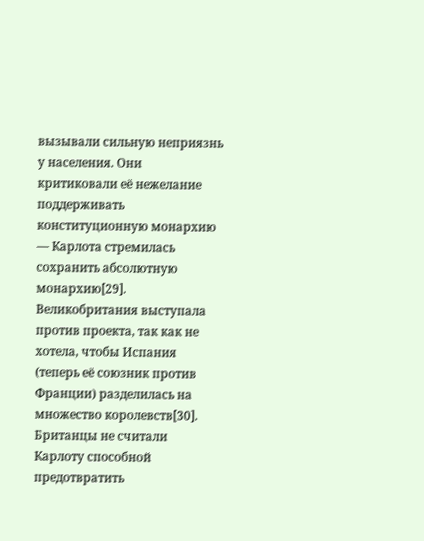вызывали сильную неприязнь у населения. Они критиковали её нежелание поддерживать конституционную монархию — Карлота стремилась сохранить абсолютную монархию[29].
Великобритания выступала против проекта, так как не хотела, чтобы Испания (теперь её союзник против Франции) разделилась на множество королевств[30]. Британцы не считали Карлоту способной предотвратить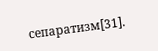сепаратизм[31].